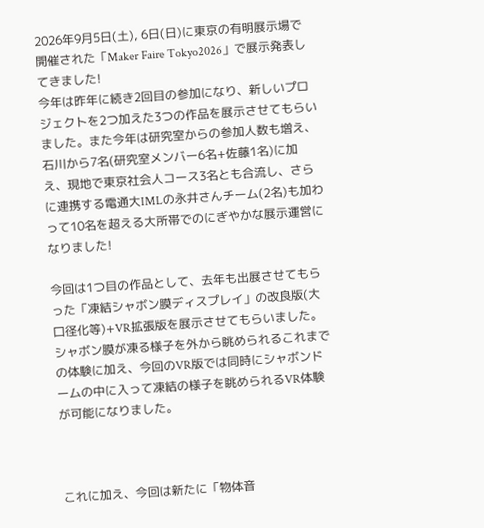2026年9月5日(土), 6日(日)に東京の有明展示場で開催された「Maker Faire Tokyo2026」で展示発表してきました!
今年は昨年に続き2回目の参加になり、新しいプロジェクトを2つ加えた3つの作品を展示させてもらいました。また今年は研究室からの参加人数も増え、石川から7名(研究室メンバー6名+佐藤1名)に加え、現地で東京社会人コース3名とも合流し、さらに連携する電通大IMLの永井さんチーム(2名)も加わって10名を超える大所帯でのにぎやかな展示運営になりました!

今回は1つ目の作品として、去年も出展させてもらった「凍結シャボン膜ディスプレイ」の改良版(大口径化等)+VR拡張版を展示させてもらいました。シャボン膜が凍る様子を外から眺められるこれまでの体験に加え、今回のVR版では同時にシャボンドームの中に入って凍結の様子を眺められるVR体験が可能になりました。



これに加え、今回は新たに「物体音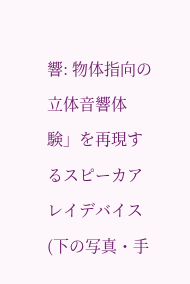響: 物体指向の立体音響体験」を再現するスピーカアレイデバイス(下の写真・手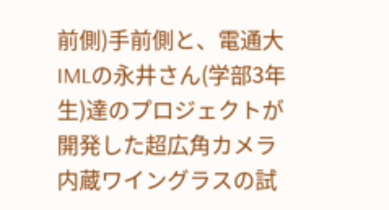前側)手前側と、電通大IMLの永井さん(学部3年生)達のプロジェクトが開発した超広角カメラ内蔵ワイングラスの試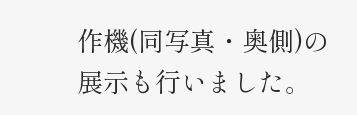作機(同写真・奥側)の展示も行いました。